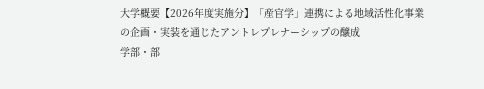大学概要【2026年度実施分】「産官学」連携による地域活性化事業の企画・実装を通じたアントレプレナーシップの醸成
学部・部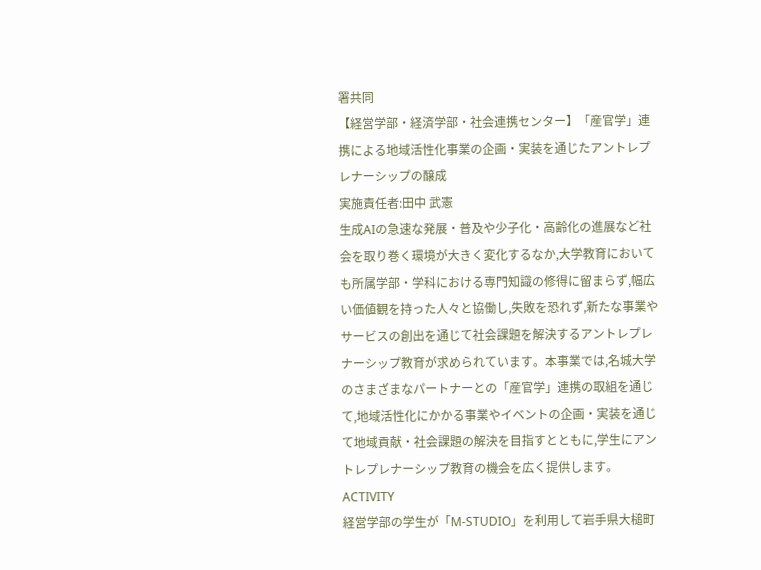署共同
【経営学部・経済学部・社会連携センター】「産官学」連携による地域活性化事業の企画・実装を通じたアントレプレナーシップの醸成
実施責任者:田中 武憲
生成AIの急速な発展・普及や少子化・高齢化の進展など社会を取り巻く環境が大きく変化するなか,大学教育においても所属学部・学科における専門知識の修得に留まらず,幅広い価値観を持った人々と協働し,失敗を恐れず,新たな事業やサービスの創出を通じて社会課題を解決するアントレプレナーシップ教育が求められています。本事業では,名城大学のさまざまなパートナーとの「産官学」連携の取組を通じて,地域活性化にかかる事業やイベントの企画・実装を通じて地域貢献・社会課題の解決を目指すとともに,学生にアントレプレナーシップ教育の機会を広く提供します。
ACTIVITY
経営学部の学生が「M-STUDIO」を利用して岩手県大槌町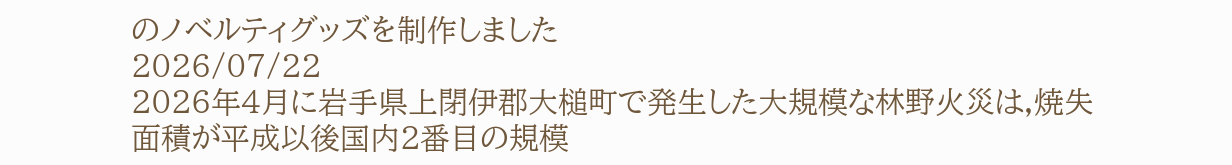のノベルティグッズを制作しました
2026/07/22
2026年4月に岩手県上閉伊郡大槌町で発生した大規模な林野火災は,焼失面積が平成以後国内2番目の規模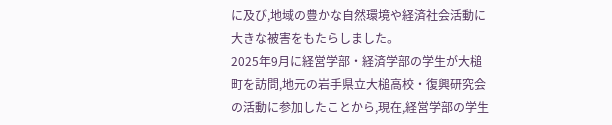に及び,地域の豊かな自然環境や経済社会活動に大きな被害をもたらしました。
2025年9月に経営学部・経済学部の学生が大槌町を訪問,地元の岩手県立大槌高校・復興研究会の活動に参加したことから,現在,経営学部の学生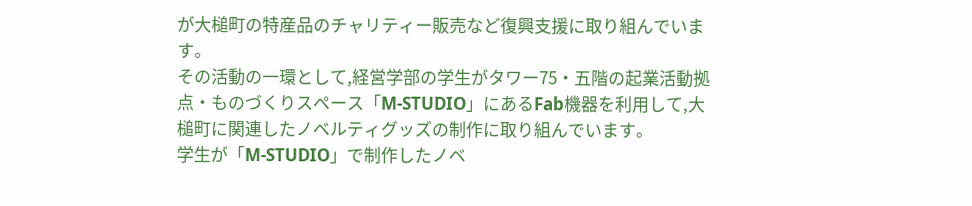が大槌町の特産品のチャリティー販売など復興支援に取り組んでいます。
その活動の一環として,経営学部の学生がタワー75・五階の起業活動拠点・ものづくりスペース「M-STUDIO」にあるFab機器を利用して,大槌町に関連したノベルティグッズの制作に取り組んでいます。
学生が「M-STUDIO」で制作したノベ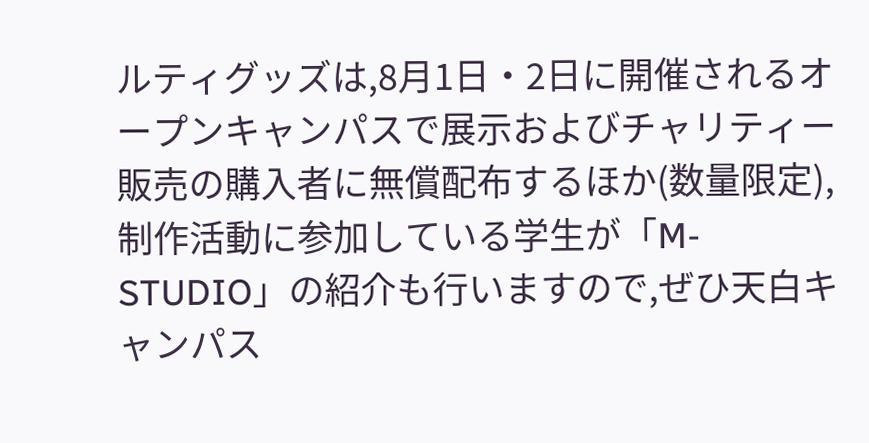ルティグッズは,8月1日・2日に開催されるオープンキャンパスで展示およびチャリティー販売の購入者に無償配布するほか(数量限定),制作活動に参加している学生が「M-STUDIO」の紹介も行いますので,ぜひ天白キャンパス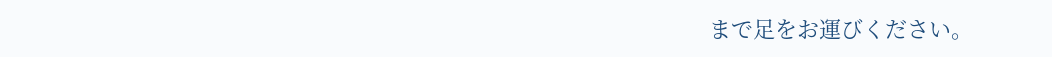まで足をお運びください。